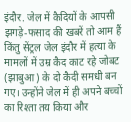इंदौर. जेल में कैदियों के आपसी झगड़े-फसाद की खबरें तो आम हैं किंतु सेंट्रल जेल इंदौर में हत्या के मामलों में उम्र कैद काट रहे जोबट (झाबुआ) के दो कैदी समधी बन गए। उन्होंने जेल में ही अपने बच्चों का रिश्ता तय किया और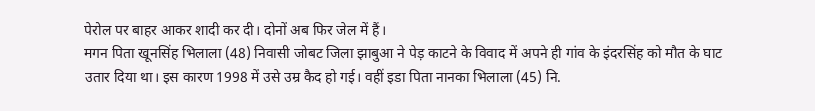पेरोल पर बाहर आकर शादी कर दी। दोनों अब फिर जेल में हैं।
मगन पिता खूनसिंह भिलाला (48) निवासी जोबट जिला झाबुआ ने पेड़ काटने के विवाद में अपने ही गांव के इंदरसिंह को मौत के घाट उतार दिया था। इस कारण 1998 में उसे उम्र कैद हो गई। वहीं इडा पिता नानका भिलाला (45) नि.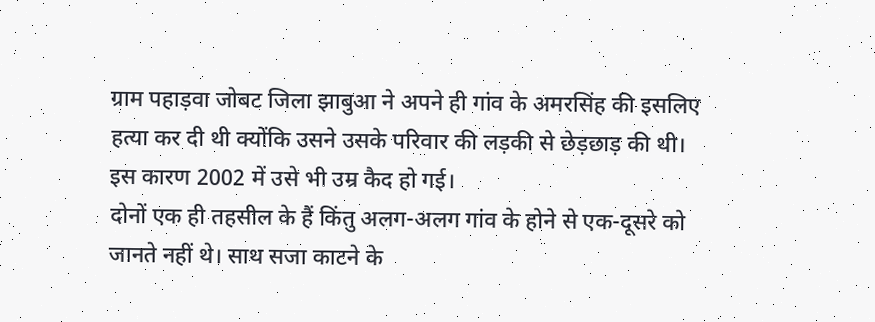ग्राम पहाड़वा जोबट जिला झाबुआ ने अपने ही गांव के अमरसिंह की इसलिए हत्या कर दी थी क्योंकि उसने उसके परिवार की लड़की से छेड़छाड़ की थी। इस कारण 2002 में उसे भी उम्र कैद हो गई।
दोनों एक ही तहसील के हैं किंतु अलग-अलग गांव के होने से एक-दूसरे को जानते नहीं थे। साथ सजा काटने के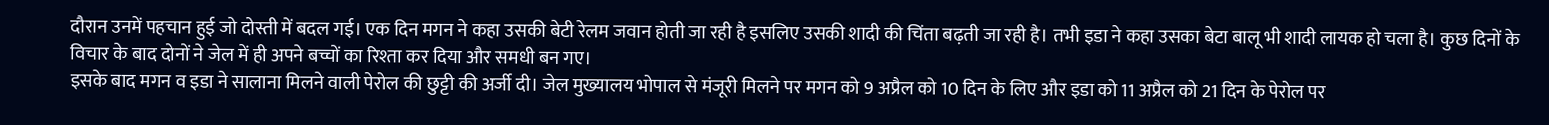दौरान उनमें पहचान हुई जो दोस्ती में बदल गई। एक दिन मगन ने कहा उसकी बेटी रेलम जवान होती जा रही है इसलिए उसकी शादी की चिंता बढ़ती जा रही है। तभी इडा ने कहा उसका बेटा बालू भी शादी लायक हो चला है। कुछ दिनों के विचार के बाद दोनों ने जेल में ही अपने बच्चों का रिश्ता कर दिया और समधी बन गए।
इसके बाद मगन व इडा ने सालाना मिलने वाली पेरोल की छुट्टी की अर्जी दी। जेल मुख्यालय भोपाल से मंजूरी मिलने पर मगन को 9 अप्रैल को 10 दिन के लिए और इडा को 11 अप्रैल को 21 दिन के पेरोल पर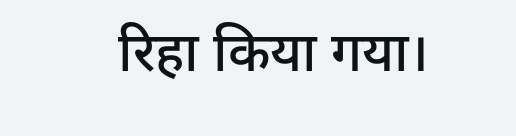रिहा किया गया।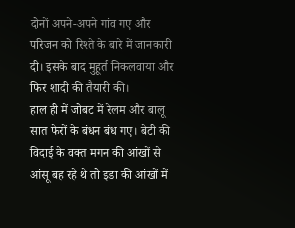दोनों अपने-अपने गांव गए और परिजन को रिश्ते के बारे में जानकारी दी। इसके बाद मुहूर्त निकलवाया और फिर शादी की तैयारी की।
हाल ही में जोबट में रेलम और बालू सात फेरों के बंधन बंध गए। बेटी की विदाई के वक्त मगन की आंखों से आंसू बह रहे थे तो इडा की आंखों में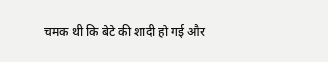चमक थी कि बेटे की शादी हो गई और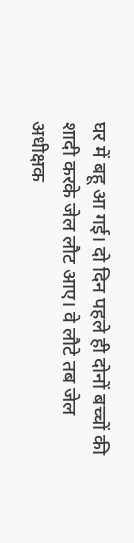घर में बहू आ गई। दो दिन पहले ही दोनों बच्चों की शादी करके जेल लौट आए। वे लौटे तब जेल अधीक्षक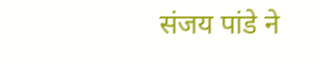संजय पांडे ने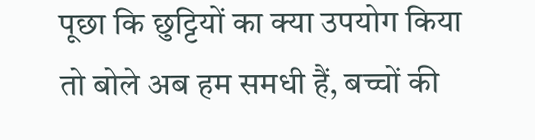पूछा कि छुट्टियों का क्या उपयोग किया तो बोले अब हम समधी हैं, बच्चों की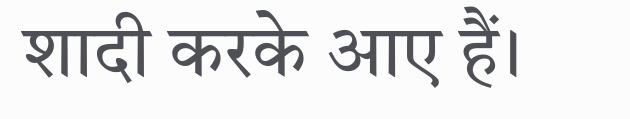शादी करके आए हैं।